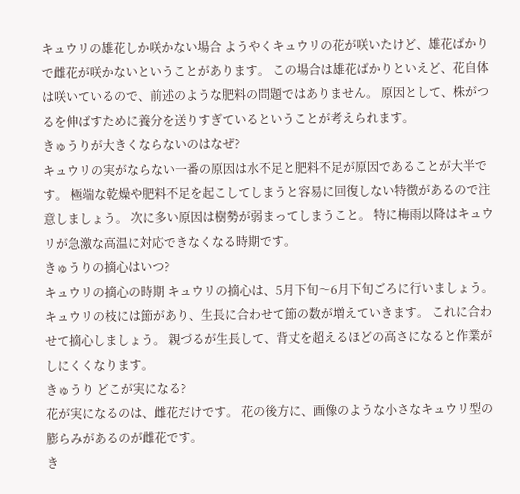キュウリの雄花しか咲かない場合 ようやくキュウリの花が咲いたけど、雄花ばかりで雌花が咲かないということがあります。 この場合は雄花ばかりといえど、花自体は咲いているので、前述のような肥料の問題ではありません。 原因として、株がつるを伸ばすために養分を送りすぎているということが考えられます。
きゅうりが大きくならないのはなぜ?
キュウリの実がならない一番の原因は水不足と肥料不足が原因であることが大半です。 極端な乾燥や肥料不足を起こしてしまうと容易に回復しない特徴があるので注意しましょう。 次に多い原因は樹勢が弱まってしまうこと。 特に梅雨以降はキュウリが急激な高温に対応できなくなる時期です。
きゅうりの摘心はいつ?
キュウリの摘心の時期 キュウリの摘心は、5月下旬〜6月下旬ごろに行いましょう。 キュウリの枝には節があり、生長に合わせて節の数が増えていきます。 これに合わせて摘心しましょう。 親づるが生長して、背丈を超えるほどの高さになると作業がしにくくなります。
きゅうり どこが実になる?
花が実になるのは、雌花だけです。 花の後方に、画像のような小さなキュウリ型の膨らみがあるのが雌花です。
き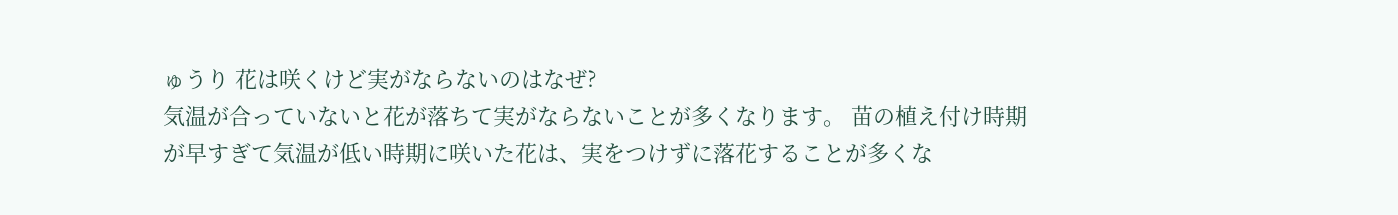ゅうり 花は咲くけど実がならないのはなぜ?
気温が合っていないと花が落ちて実がならないことが多くなります。 苗の植え付け時期が早すぎて気温が低い時期に咲いた花は、実をつけずに落花することが多くな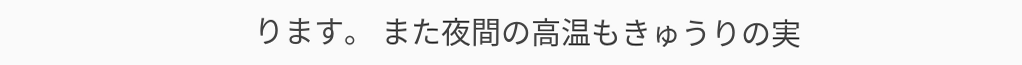ります。 また夜間の高温もきゅうりの実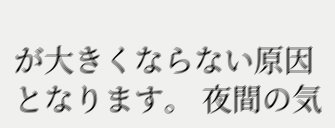が大きくならない原因となります。 夜間の気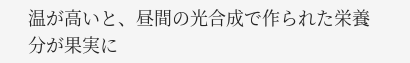温が高いと、昼間の光合成で作られた栄養分が果実に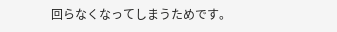回らなくなってしまうためです。